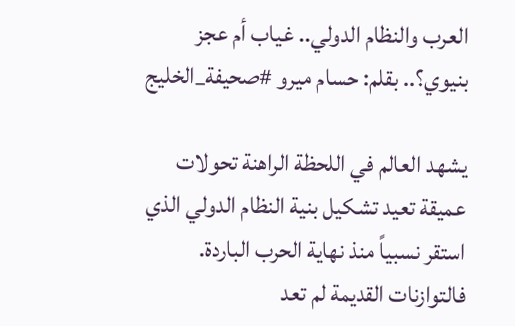العرب والنظام الدولي.. غياب أم عجز بنيوي؟.. بقلم: حسام ميرو #صحيفة_الخليج

يشهد العالم في اللحظة الراهنة تحولات عميقة تعيد تشكيل بنية النظام الدولي الذي استقر نسبياً منذ نهاية الحرب الباردة. فالتوازنات القديمة لم تعد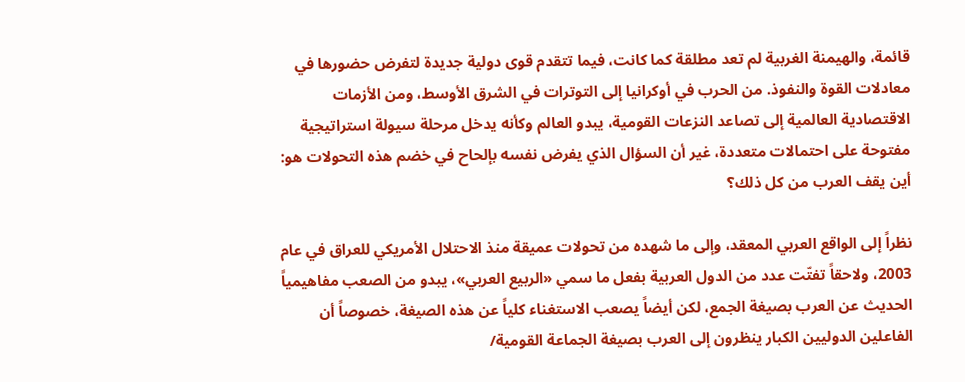قائمة، والهيمنة الغربية لم تعد مطلقة كما كانت، فيما تتقدم قوى دولية جديدة لتفرض حضورها في معادلات القوة والنفوذ. من الحرب في أوكرانيا إلى التوترات في الشرق الأوسط، ومن الأزمات الاقتصادية العالمية إلى تصاعد النزعات القومية، يبدو العالم وكأنه يدخل مرحلة سيولة استراتيجية مفتوحة على احتمالات متعددة، غير أن السؤال الذي يفرض نفسه بإلحاح في خضم هذه التحولات هو: أين يقف العرب من كل ذلك؟

نظراً إلى الواقع العربي المعقد، وإلى ما شهده من تحولات عميقة منذ الاحتلال الأمريكي للعراق في عام 2003، ولاحقاً تفتّت عدد من الدول العربية بفعل ما سمي «الربيع العربي»، يبدو من الصعب مفاهيمياً الحديث عن العرب بصيغة الجمع، لكن أيضاً يصعب الاستغناء كلياً عن هذه الصيغة، خصوصاً أن الفاعلين الدوليين الكبار ينظرون إلى العرب بصيغة الجماعة القومية/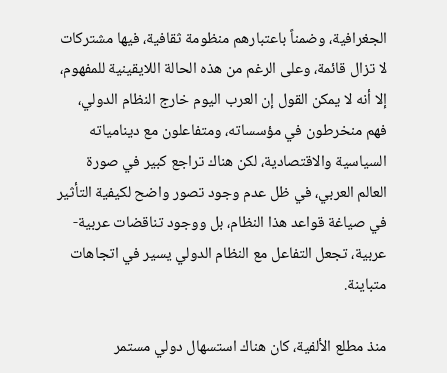الجغرافية، وضمناً باعتبارهم منظومة ثقافية، فيها مشتركات لا تزال قائمة، وعلى الرغم من هذه الحالة اللايقينية للمفهوم، إلا أنه لا يمكن القول إن العرب اليوم خارج النظام الدولي، فهم منخرطون في مؤسساته، ومتفاعلون مع دينامياته السياسية والاقتصادية، لكن هناك تراجع كبير في صورة العالم العربي، في ظل عدم وجود تصور واضح لكيفية التأثير في صياغة قواعد هذا النظام، بل ووجود تناقضات عربية-عربية، تجعل التفاعل مع النظام الدولي يسير في اتجاهات متباينة.

منذ مطلع الألفية، كان هناك استسهال دولي مستمر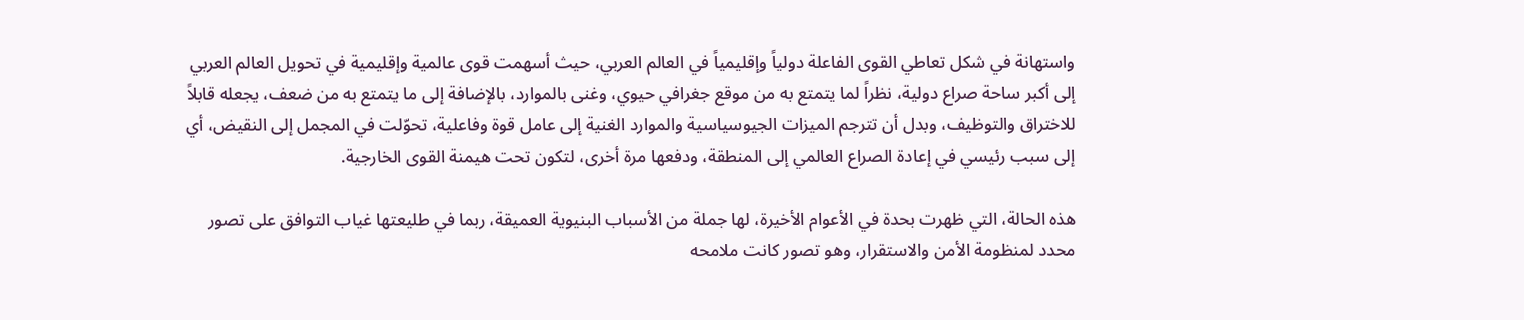واستهانة في شكل تعاطي القوى الفاعلة دولياً وإقليمياً في العالم العربي، حيث أسهمت قوى عالمية وإقليمية في تحويل العالم العربي إلى أكبر ساحة صراع دولية، نظراً لما يتمتع به من موقع جغرافي حيوي، وغنى بالموارد، بالإضافة إلى ما يتمتع به من ضعف، يجعله قابلاً للاختراق والتوظيف، وبدل أن تترجم الميزات الجيوسياسية والموارد الغنية إلى عامل قوة وفاعلية، تحوّلت في المجمل إلى النقيض، أي إلى سبب رئيسي في إعادة الصراع العالمي إلى المنطقة، ودفعها مرة أخرى، لتكون تحت هيمنة القوى الخارجية.

هذه الحالة، التي ظهرت بحدة في الأعوام الأخيرة، لها جملة من الأسباب البنيوية العميقة، ربما في طليعتها غياب التوافق على تصور محدد لمنظومة الأمن والاستقرار، وهو تصور كانت ملامحه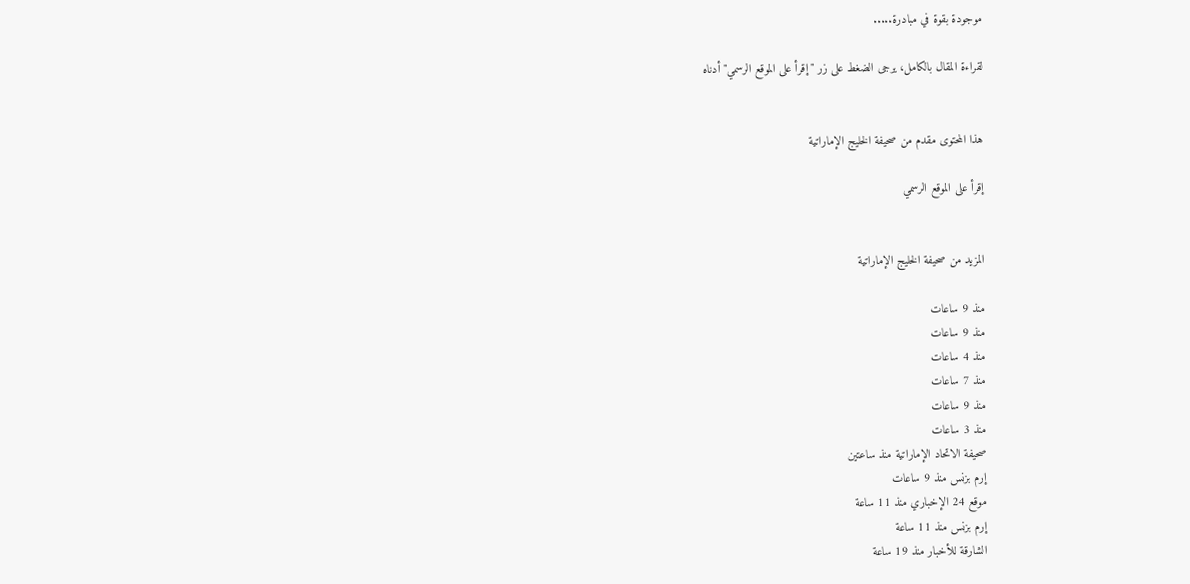موجودة بقوة في مبادرة.....

لقراءة المقال بالكامل، يرجى الضغط على زر "إقرأ على الموقع الرسمي" أدناه


هذا المحتوى مقدم من صحيفة الخليج الإماراتية

إقرأ على الموقع الرسمي


المزيد من صحيفة الخليج الإماراتية

منذ 9 ساعات
منذ 9 ساعات
منذ 4 ساعات
منذ 7 ساعات
منذ 9 ساعات
منذ 3 ساعات
صحيفة الاتحاد الإماراتية منذ ساعتين
إرم بزنس منذ 9 ساعات
موقع 24 الإخباري منذ 11 ساعة
إرم بزنس منذ 11 ساعة
الشارقة للأخبار منذ 19 ساعة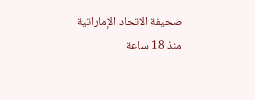صحيفة الاتحاد الإماراتية منذ 18 ساعة